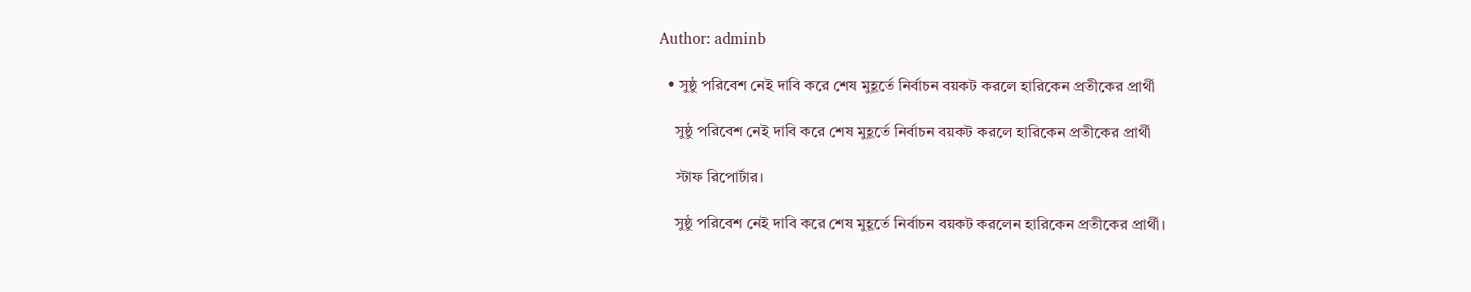Author: adminb

  • সুষ্ঠু পরিবেশ নেই দাবি করে শেষ মুহূর্তে নির্বাচন বয়কট করলে হারিকেন প্রতীকের প্রার্থী

    সুষ্ঠু পরিবেশ নেই দাবি করে শেষ মুহূর্তে নির্বাচন বয়কট করলে হারিকেন প্রতীকের প্রার্থী

    স্টাফ রিপোর্টার।

    সুষ্ঠু পরিবেশ নেই দাবি করে শেষ মুহূর্তে নির্বাচন বয়কট করলেন হারিকেন প্রতীকের প্রার্থী।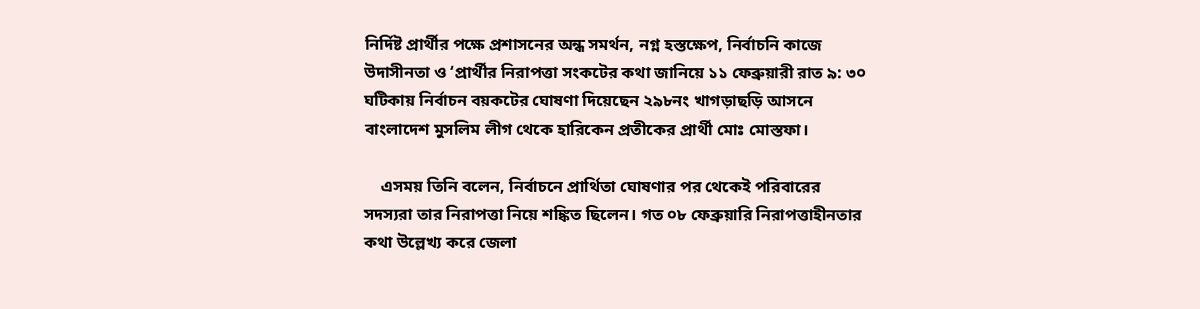নির্দিষ্ট প্রার্থীর পক্ষে প্রশাসনের অন্ধ সমর্থন, নগ্ন হস্তক্ষেপ, নির্বাচনি কাজে উদাসীনতা ও ‘প্রার্থীর নিরাপত্তা সংকটের কথা জানিয়ে ১১ ফেব্রুয়ারী রাত ৯: ৩০ ঘটিকায় নির্বাচন বয়কটের ঘোষণা দিয়েছেন ২৯৮নং খাগড়াছড়ি আসনে বাংলাদেশ মুসলিম লীগ থেকে হারিকেন প্রতীকের প্রার্থী মোঃ মোস্তফা।

    এসময় তিনি বলেন, নির্বাচনে প্রার্থিতা ঘোষণার পর থেকেই পরিবারের সদস্যরা তার নিরাপত্তা নিয়ে শঙ্কিত ছিলেন। গত ০৮ ফেব্রুয়ারি নিরাপত্তাহীনতার কথা উল্লেখ্য করে জেলা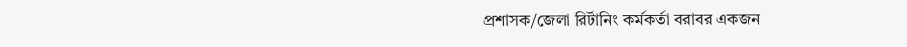প্রশাসক/জেলা রির্টানিং কর্মকর্তা বরাবর একজন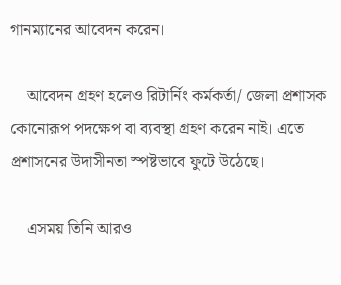গানম্যানের আবেদন করেন।

    আবেদন গ্রহণ হলেও রিটার্নিং কর্মকর্তা/ জেলা প্রশাসক কোনোরূপ পদক্ষেপ বা ব্যবস্থা গ্রহণ করেন নাই। এতে প্রশাসনের উদাসীনতা স্পষ্টভাবে ফুটে উঠেছে।

    এসময় তিনি আরও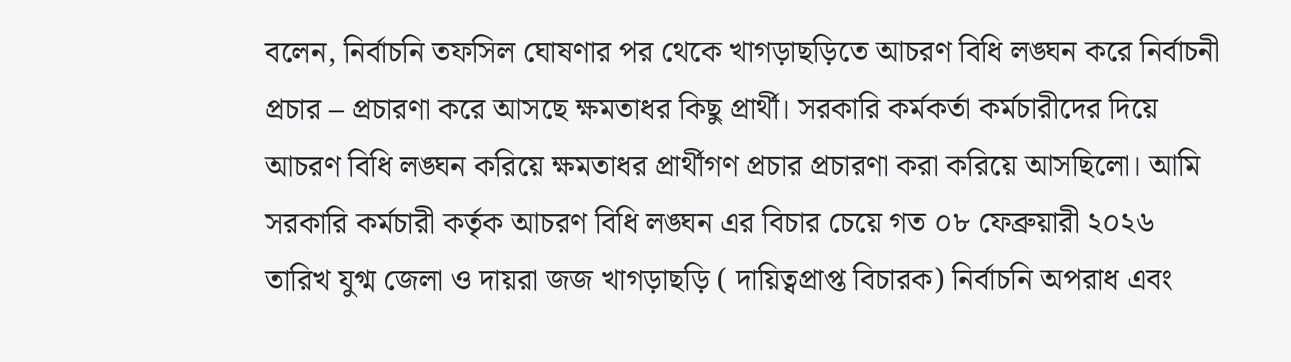বলেন, নির্বাচনি তফসিল ঘোষণার পর থেকে খাগড়াছড়িতে আচরণ বিধি লঙ্ঘন করে নির্বাচনী প্রচার – প্রচারণা করে আসছে ক্ষমতাধর কিছু প্রার্থী। সরকারি কর্মকর্তা কর্মচারীদের দিয়ে আচরণ বিধি লঙ্ঘন করিয়ে ক্ষমতাধর প্রার্থীগণ প্রচার প্রচারণা করা করিয়ে আসছিলো। আমি সরকারি কর্মচারী কর্তৃক আচরণ বিধি লঙ্ঘন এর বিচার চেয়ে গত ০৮ ফেব্রুয়ারী ২০২৬ তারিখ যুগ্ম জেলা ও দায়রা জজ খাগড়াছড়ি ( দায়িত্বপ্রাপ্ত বিচারক) নির্বাচনি অপরাধ এবং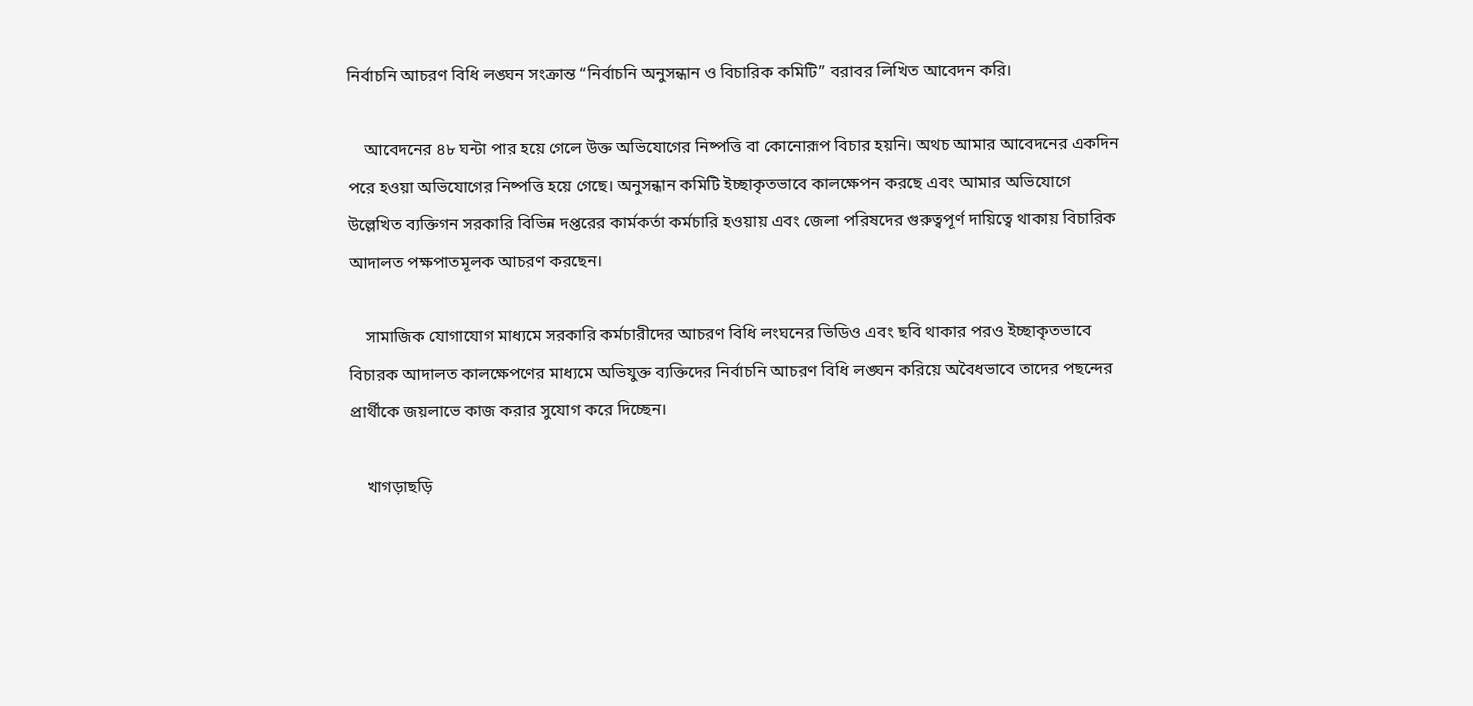নির্বাচনি আচরণ বিধি লঙ্ঘন সংক্রান্ত “নির্বাচনি অনুসন্ধান ও বিচারিক কমিটি” বরাবর লিখিত আবেদন করি।

    আবেদনের ৪৮ ঘন্টা পার হয়ে গেলে উক্ত অভিযোগের নিষ্পত্তি বা কোনোরূপ বিচার হয়নি। অথচ আমার আবেদনের একদিন পরে হওয়া অভিযোগের নিষ্পত্তি হয়ে গেছে। অনুসন্ধান কমিটি ইচ্ছাকৃতভাবে কালক্ষেপন করছে এবং আমার অভিযোগে উল্লেখিত ব্যক্তিগন সরকারি বিভিন্ন দপ্তরের কার্মকর্তা কর্মচারি হওয়ায় এবং জেলা পরিষদের গুরুত্বপূর্ণ দায়িত্বে থাকায় বিচারিক আদালত পক্ষপাতমূলক আচরণ করছেন।

    সামাজিক যোগাযোগ মাধ্যমে সরকারি কর্মচারীদের আচরণ বিধি লংঘনের ভিডিও এবং ছবি থাকার পরও ইচ্ছাকৃতভাবে বিচারক আদালত কালক্ষেপণের মাধ্যমে অভিযুক্ত ব্যক্তিদের নির্বাচনি আচরণ বিধি লঙ্ঘন করিয়ে অবৈধভাবে তাদের পছন্দের প্রার্থীকে জয়লাভে কাজ করার সুযোগ করে দিচ্ছেন।

    খাগড়াছড়ি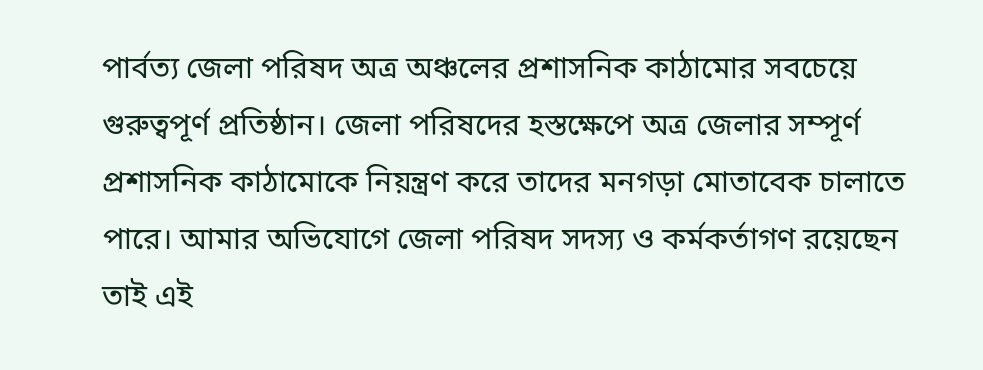পার্বত্য জেলা পরিষদ অত্র অঞ্চলের প্রশাসনিক কাঠামোর সবচেয়ে গুরুত্বপূর্ণ প্রতিষ্ঠান। জেলা পরিষদের হস্তক্ষেপে অত্র জেলার সম্পূর্ণ প্রশাসনিক কাঠামোকে নিয়ন্ত্রণ করে তাদের মনগড়া মোতাবেক চালাতে পারে। আমার অভিযোগে জেলা পরিষদ সদস্য ও কর্মকর্তাগণ রয়েছেন তাই এই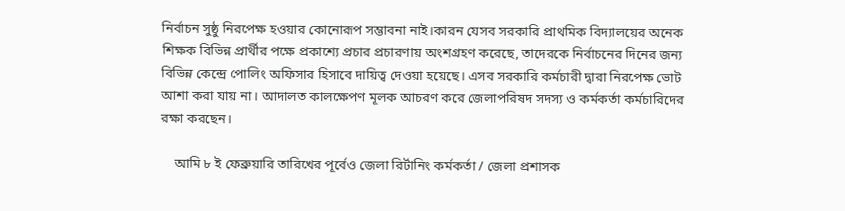নির্বাচন সুষ্ঠু নিরপেক্ষ হওয়ার কোনোরূপ সম্ভাবনা নাই।কারন যেসব সরকারি প্রাথমিক বিদ্যালয়ের অনেক শিক্ষক বিভিন্ন প্রার্থীর পক্ষে প্রকাশ্যে প্রচার প্রচারণায় অংশগ্রহণ করেছে, তাদেরকে নির্বাচনের দিনের জন্য বিভিন্ন কেন্দ্রে পোলিং অফিসার হিসাবে দায়িত্ব দেওয়া হয়েছে। এসব সরকারি কর্মচারী দ্বারা নিরপেক্ষ ভোট আশা করা যায় না। আদালত কালক্ষেপণ মূলক আচরণ করে জেলাপরিষদ সদস্য ও কর্মকর্তা কর্মচারিদের রক্ষা করছেন।

    আমি ৮ ই ফেব্রুয়ারি তারিখের পূর্বেও জেলা রির্টানিং কর্মকর্তা / জেলা প্রশাসক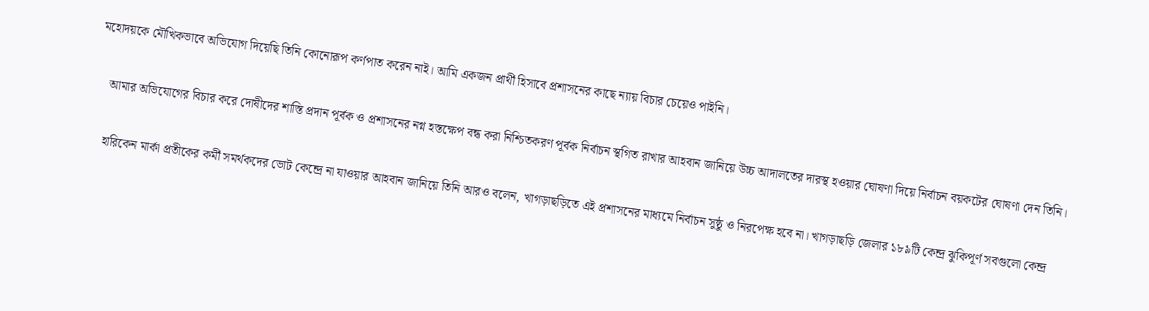মহোদয়কে মৌখিকভাবে অভিযোগ দিয়েছি তিনি কোনোরূপ কর্ণপাত করেন নাই। আমি একজন প্রার্থী হিসাবে প্রশাসনের কাছে ন্যায় বিচার চেয়েও পাইনি।

    আমার অভিযোগের বিচার করে দোষীদের শাস্তি প্রদান পূর্বক ও প্রশাসনের নগ্ন হস্তক্ষেপ বন্ধ করা নিশ্চিতকরণ পূর্বক নির্বাচন স্থগিত রাখার আহবান জানিয়ে উচ্চ আদালতের দারস্থ হওয়ার ঘোষণা দিয়ে নির্বাচন বয়কটের ঘোষণা দেন তিনি।

    হারিকেন মার্কা প্রতীকের কর্মী সমর্থকদের ভোট কেন্দ্রে না যাওয়ার আহবান জানিয়ে তিনি আরও বলেন, খাগড়াছড়িতে এই প্রশাসনের মাধ্যমে নির্বাচন সুষ্ঠু ও নিরপেক্ষ হবে না। খাগড়াছড়ি জেলার ১৮৯টি কেন্দ্র ঝুকিপূর্ণ সবগুলো কেন্দ্র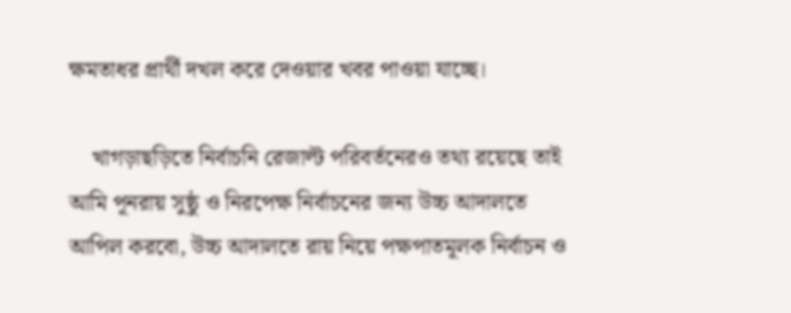ক্ষমতাধর প্রার্থী দখল করে দেওয়ার খবর পাওয়া যাচ্ছে।

    খাগড়াছড়িতে নির্বাচনি রেজাল্ট পরিবর্তনেরও তথ্য রয়েছে তাই আমি পূনরায় সুষ্ঠু ও নিরপেক্ষ নির্বাচনের জন্য উচ্চ আদালতে আপিল করবো, উচ্চ আদালতে রায় নিয়ে পক্ষপাতমূলক নির্বাচন ও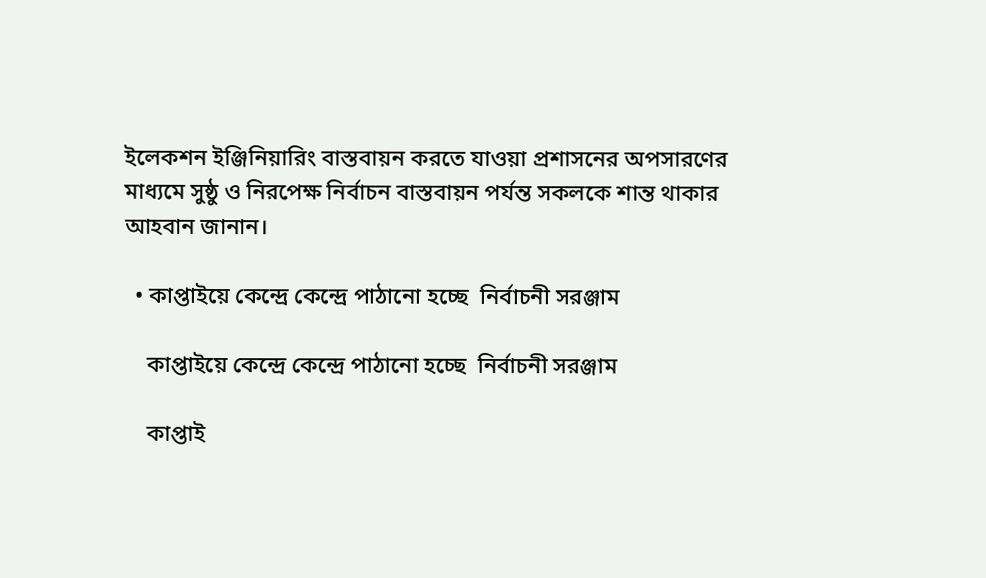ইলেকশন ইঞ্জিনিয়ারিং বাস্তবায়ন করতে যাওয়া প্রশাসনের অপসারণের মাধ্যমে সুষ্ঠু ও নিরপেক্ষ নির্বাচন বাস্তবায়ন পর্যন্ত সকলকে শান্ত থাকার আহবান জানান।

  • কাপ্তাইয়ে কেন্দ্রে কেন্দ্রে পাঠানো হচ্ছে  নির্বাচনী সরঞ্জাম

    কাপ্তাইয়ে কেন্দ্রে কেন্দ্রে পাঠানো হচ্ছে  নির্বাচনী সরঞ্জাম

    কাপ্তাই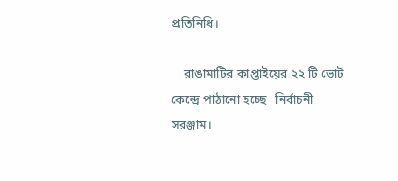প্রতিনিধি।

    রাঙামাটির কাপ্তাইয়ের ২২ টি ভোট কেন্দ্রে পাঠানো হচ্ছে   নির্বাচনী সরঞ্জাম।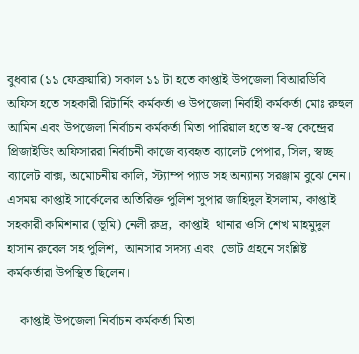বুধবার (১১ ফেব্রুয়ারি) সকাল ১১ টা হতে কাপ্তাই উপজেলা বিআরডিবি  অফিস হতে সহকারী রিটার্নিং কর্মকর্তা ও উপজেলা নির্বাহী কর্মকর্তা মোঃ রুহুল আমিন এবং উপজেলা নির্বাচন কর্মকর্তা মিতা পারিয়াল হতে স্ব-স্ব কেন্দ্রের প্রিজাইডিং অফিসাররা নির্বাচনী কাজে ব্যবহৃত ব্যালেট পেপার, সিল, স্বচ্ছ ব্যালেট বাক্স, অমোচনীয় কালি, স্ট্যাম্প প্যাড সহ অন্যান্য সরঞ্জাম বুঝে নেন। এসময় কাপ্তাই সার্কেলের অতিরিক্ত পুলিশ সুপার জাহিদুল ইসলাম, কাপ্তাই সহকারী কমিশনার (ভূমি) নেলী রুদ্র,  কাপ্তাই  থানার ওসি শেখ মাহমুদুল হাসান রুবেল সহ পুলিশ,  আনসার সদস্য এবং  ভোট গ্রহনে সংশ্লিষ্ট  কর্মকর্তারা উপস্থিত ছিলেন।

    কাপ্তাই উপজেলা নির্বাচন কর্মকর্তা মিতা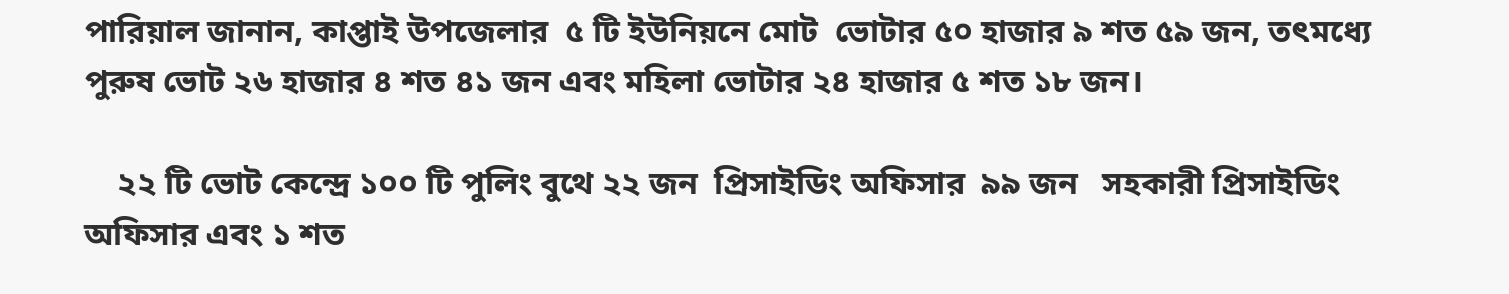পারিয়াল জানান, কাপ্তাই উপজেলার  ৫ টি ইউনিয়নে মোট  ভোটার ৫০ হাজার ৯ শত ৫৯ জন, তৎমধ্যে পুরুষ ভোট ২৬ হাজার ৪ শত ৪১ জন এবং মহিলা ভোটার ২৪ হাজার ৫ শত ১৮ জন।

    ২২ টি ভোট কেন্দ্রে ১০০ টি পুলিং বুথে ২২ জন  প্রিসাইডিং অফিসার  ৯৯ জন   সহকারী প্রিসাইডিং অফিসার এবং ১ শত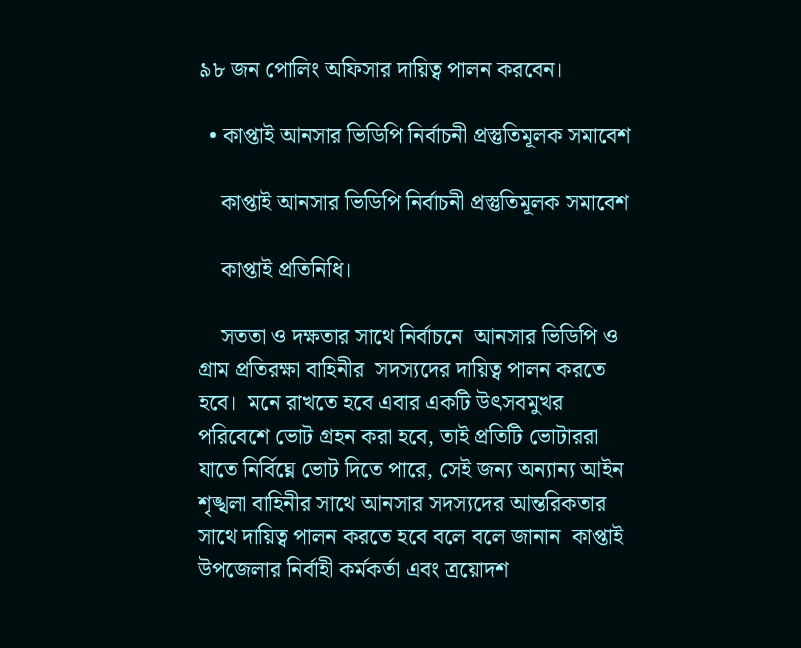৯৮ জন পোলিং অফিসার দায়িত্ব পালন করবেন।

  • কাপ্তাই আনসার ভিডিপি নির্বাচনী প্রস্তুতিমূলক সমাবেশ

    কাপ্তাই আনসার ভিডিপি নির্বাচনী প্রস্তুতিমূলক সমাবেশ

    কাপ্তাই প্রতিনিধি।

    সততা ও দক্ষতার সাথে নির্বাচনে  আনসার ভিডিপি ও গ্রাম প্রতিরক্ষা বাহিনীর  সদস্যদের দায়িত্ব পালন করতে হবে।  মনে রাখতে হবে এবার একটি উৎসবমুখর পরিবেশে ভোট গ্রহন করা হবে, তাই প্রতিটি ভোটাররা যাতে নির্বিঘ্নে ভোট দিতে পারে, সেই জন্য অন্যান্য আইন শৃঙ্খলা বাহিনীর সাথে আনসার সদস্যদের আন্তরিকতার সাথে দায়িত্ব পালন করতে হবে বলে বলে জানান  কাপ্তাই উপজেলার নির্বাহী কর্মকর্তা এবং ত্রয়োদশ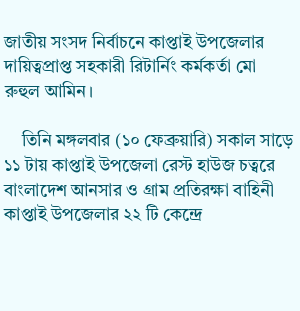জাতীয় সংসদ নির্বাচনে কাপ্তাই উপজেলার দায়িত্বপ্রাপ্ত সহকারী রিটার্নিং কর্মকর্তা মো রুহুল আমিন।

    তিনি মঙ্গলবার (১০ ফেব্রুয়ারি) সকাল সাড়ে ১১ টায় কাপ্তাই উপজেলা রেস্ট হাউজ চত্বরে বাংলাদেশ আনসার ও গ্রাম প্রতিরক্ষা বাহিনী কাপ্তাই উপজেলার ২২ টি কেন্দ্রে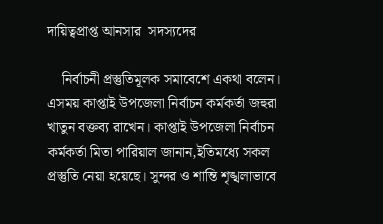দায়িত্বপ্রাপ্ত আনসার  সদস্যদের

    নির্বাচনী প্রস্তুতিমূলক সমাবেশে একথা বলেন। এসময় কাপ্তাই উপজেলা নির্বাচন কর্মকর্তা জহুরা খাতুন বক্তব্য রাখেন। কাপ্তাই উপজেলা নির্বাচন কর্মকর্তা মিতা পারিয়াল জানান,ইতিমধ্যে সকল প্রস্তুতি নেয়া হয়েছে। সুন্দর ও শান্তি শৃঙ্খলাভাবে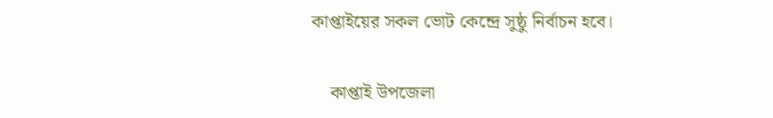কাপ্তাইয়ের সকল ভোট কেন্দ্রে সুষ্ঠু নির্বাচন হবে।

    কাপ্তাই উপজেলা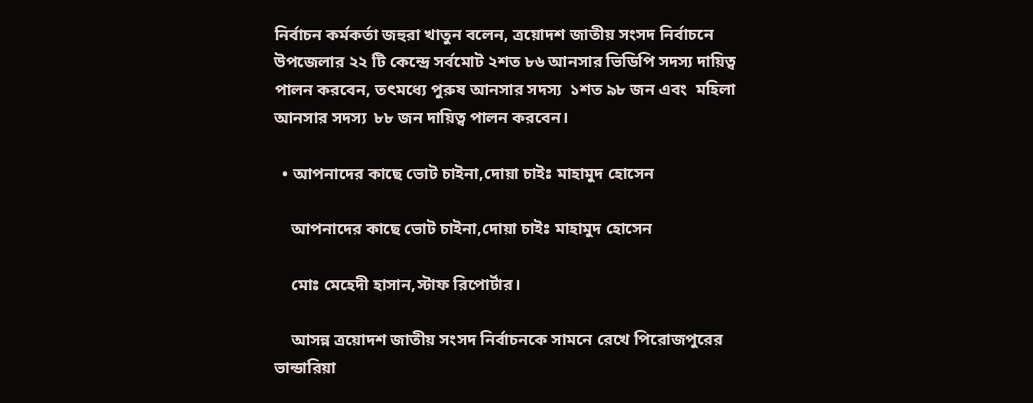নির্বাচন কর্মকর্তা জহুরা খাতুন বলেন, ত্রয়োদশ জাতীয় সংসদ নির্বাচনে উপজেলার ২২ টি কেন্দ্রে সর্বমোট ২শত ৮৬ আনসার ভিডিপি সদস্য দায়িত্ব পালন করবেন, তৎমধ্যে পুরুষ আনসার সদস্য  ১শত ৯৮ জন এবং  মহিলা আনসার সদস্য  ৮৮ জন দায়িত্ব পালন করবেন।

  • আপনাদের কাছে ভোট চাইনা,দোয়া চাইঃ মাহামুদ হোসেন

    আপনাদের কাছে ভোট চাইনা,দোয়া চাইঃ মাহামুদ হোসেন

    মোঃ মেহেদী হাসান,স্টাফ রিপোর্টার।

    আসন্ন ত্রয়োদশ জাতীয় সংসদ নির্বাচনকে সামনে রেখে পিরোজপুরের ভান্ডারিয়া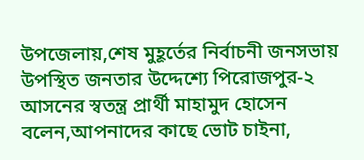উপজেলায়,শেষ মুহূর্তের নির্বাচনী জনসভায় উপস্থিত জনতার উদ্দেশ্যে পিরোজপুর-২ আসনের স্বতন্ত্র প্রার্থী মাহামুদ হোসেন বলেন,আপনাদের কাছে ভোট চাইনা,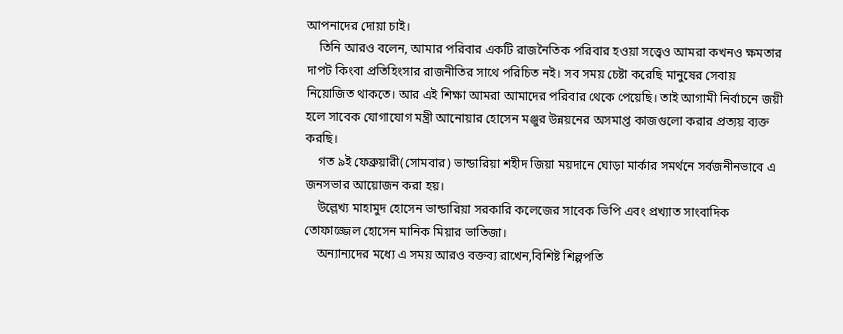আপনাদের দোয়া চাই।
    তিনি আরও বলেন, আমার পরিবার একটি রাজনৈতিক পরিবার হওয়া সত্ত্বেও আমরা কখনও ক্ষমতার দাপট কিংবা প্রতিহিংসার রাজনীতির সাথে পরিচিত নই। সব সময় চেষ্টা করেছি মানুষের সেবায় নিয়োজিত থাকতে। আর এই শিক্ষা আমরা আমাদের পরিবার থেকে পেয়েছি। তাই আগামী নির্বাচনে জয়ী হলে সাবেক যোগাযোগ মন্ত্রী আনোয়ার হোসেন মঞ্জুর উন্নয়নের অসমাপ্ত কাজগুলো করার প্রত্যয় ব্যক্ত করছি।
    গত ৯ই ফেব্রুয়ারী(সোমবার) ভান্ডারিয়া শহীদ জিয়া ময়দানে ঘোড়া মার্কার সমর্থনে সর্বজনীনভাবে এ জনসভার আয়োজন করা হয়।
    উল্লেখ্য মাহামুদ হোসেন ভান্ডারিয়া সরকারি কলেজের সাবেক ভিপি এবং প্রখ্যাত সাংবাদিক তোফাজ্জেল হোসেন মানিক মিয়ার ভাতিজা।
    অন্যান্যদের মধ্যে এ সময় আরও বক্তব্য রাখেন,বিশিষ্ট শিল্পপতি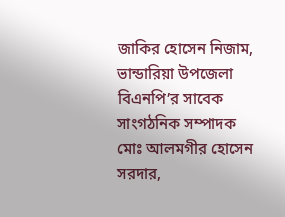জাকির হোসেন নিজাম, ভান্ডারিয়া উপজেলা বিএনপি’র সাবেক সাংগঠনিক সম্পাদক মোঃ আলমগীর হোসেন সরদার,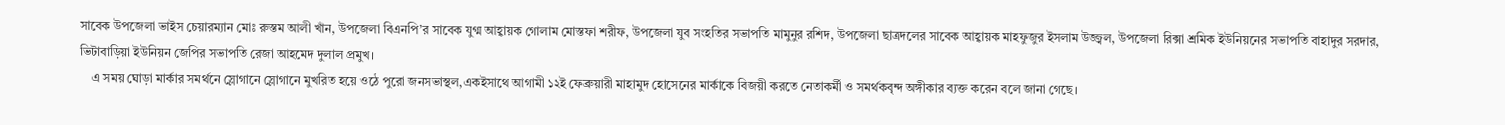সাবেক উপজেলা ভাইস চেয়ারম্যান মোঃ রুস্তম আলী খাঁন, উপজেলা বিএনপি’র সাবেক যুগ্ম আহ্বায়ক গোলাম মোস্তফা শরীফ, উপজেলা যুব সংহতির সভাপতি মামুনুর রশিদ, উপজেলা ছাত্রদলের সাবেক আহ্বায়ক মাহফুজুর ইসলাম উজ্জ্বল, উপজেলা রিক্সা শ্রমিক ইউনিয়নের সভাপতি বাহাদুর সরদার, ভিটাবাড়িয়া ইউনিয়ন জেপির সভাপতি রেজা আহমেদ দুলাল প্রমুখ।
    এ সময় ঘোড়া মার্কার সমর্থনে স্লোগানে স্লোগানে মুখরিত হয়ে ওঠে পুরো জনসভাস্থল,একইসাথে আগামী ১২ই ফেব্রুয়ারী মাহামুদ হোসেনের মার্কাকে বিজয়ী করতে নেতাকর্মী ও সমর্থকবৃন্দ অঙ্গীকার ব্যক্ত করেন বলে জানা গেছে।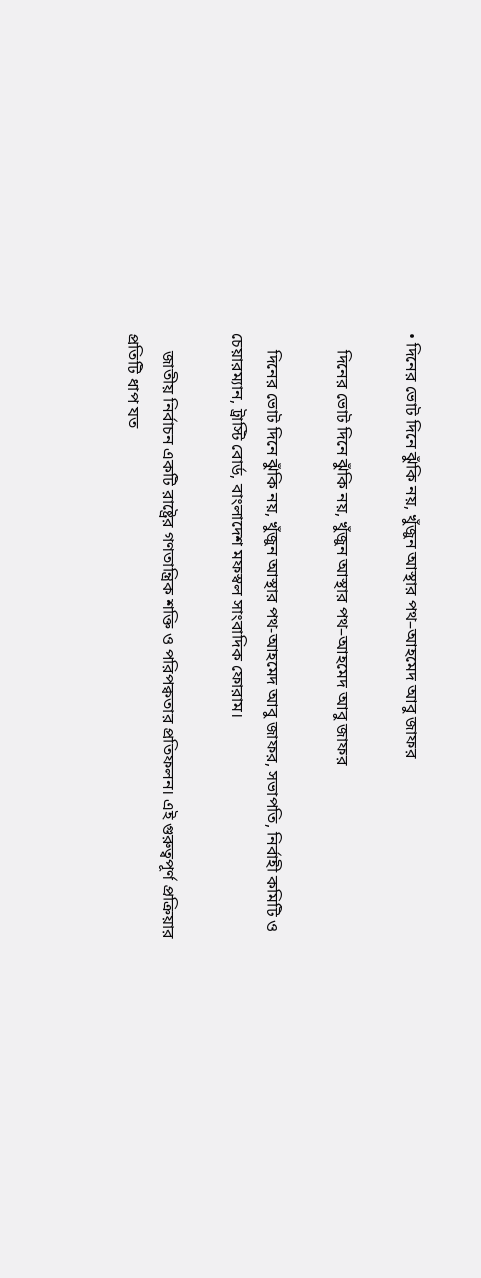• দিনের ভোট দিনে ঝুঁকি নয়, খুঁজুন আস্থার পথ–আহমেদ আবু জাফর

    দিনের ভোট দিনে ঝুঁকি নয়, খুঁজুন আস্থার পথ–আহমেদ আবু জাফর

    দিনের ভোট দিনে ঝুঁকি নয়, খুঁজুন আস্থার পথ-আহমেদ আবু জাফর, সভাপতি, নির্বাহী কমিটি ও চেয়ারম্যান, ট্রাস্টি বোর্ড, বাংলাদেশ মফস্বল সাংবাদিক ফোরাম।

    জাতীয় নির্বাচন একটি রাষ্ট্রের গণতান্ত্রিক শক্তি ও পরিপক্বতার প্রতিফলন। এই গুরুত্বপূর্ণ প্রক্রিয়ার প্রতিটি ধাপ যত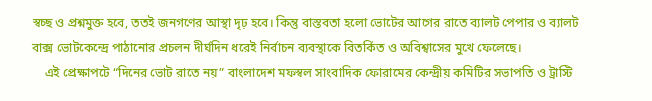স্বচ্ছ ও প্রশ্নমুক্ত হবে, ততই জনগণের আস্থা দৃঢ় হবে। কিন্তু বাস্তবতা হলো ভোটের আগের রাতে ব্যালট পেপার ও ব্যালট বাক্স ভোটকেন্দ্রে পাঠানোর প্রচলন দীর্ঘদিন ধরেই নির্বাচন ব্যবস্থাকে বিতর্কিত ও অবিশ্বাসের মুখে ফেলেছে।
    এই প্রেক্ষাপটে “দিনের ভোট রাতে নয়” বাংলাদেশ মফস্বল সাংবাদিক ফোরামের কেন্দ্রীয় কমিটির সভাপতি ও ট্রাস্টি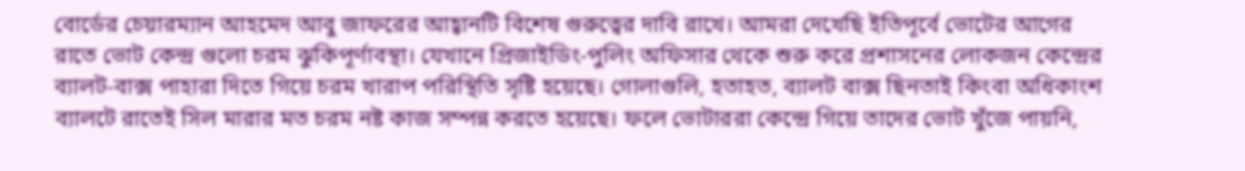বোর্ডের চেয়ারম্যান আহমেদ আবু জাফরের আহ্বানটি বিশেষ গুরুত্বের দাবি রাখে। আমরা দেখেছি ইতিপূর্বে ভোটের আগের রাতে ভোট কেন্দ্র গুলো চরম ঝুকিপূর্ণাবস্থা। যেখানে প্রিজাইডিং-পুলিং অফিসার থেকে শুরু করে প্রশাসনের লোকজন কেন্দ্রের ব্যালট-বাক্স পাহারা দিতে গিয়ে চরম খারাপ পরিস্থিতি সৃষ্টি হয়েছে। গোলাগুলি, হতাহত, ব্যালট বাক্স ছিনতাই কিংবা অধিকাংশ ব্যালটে রাতেই সিল মারার মত চরম নষ্ট কাজ সম্পন্ন করতে হয়েছে। ফলে ভোটাররা কেন্দ্রে গিয়ে তাদের ভোট খুঁজে পায়নি,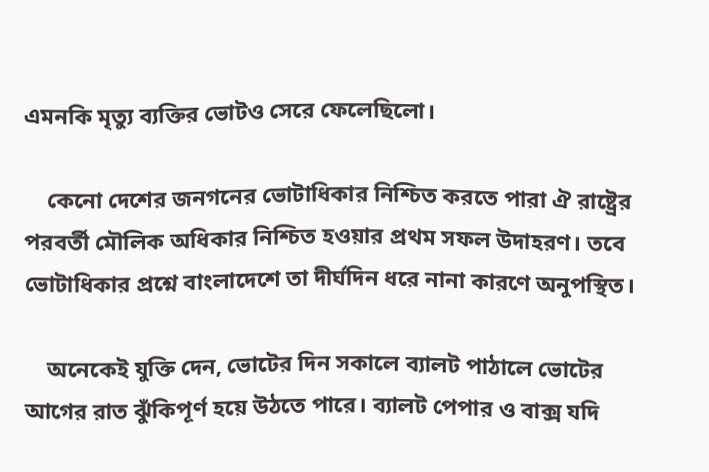এমনকি মৃত্যু ব্যক্তির ভোটও সেরে ফেলেছিলো।

    কেনো দেশের জনগনের ভোটাধিকার নিশ্চিত করতে পারা ঐ রাষ্ট্রের পরবর্তী মৌলিক অধিকার নিশ্চিত হওয়ার প্রথম সফল উদাহরণ। তবে ভোটাধিকার প্রশ্নে বাংলাদেশে তা দীর্ঘদিন ধরে নানা কারণে অনুপস্থিত।

    অনেকেই যুক্তি দেন, ভোটের দিন সকালে ব্যালট পাঠালে ভোটের আগের রাত ঝুঁকিপূর্ণ হয়ে উঠতে পারে। ব্যালট পেপার ও বাক্স যদি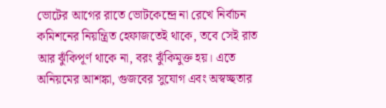ভোটের আগের রাতে ভোটকেন্দ্রে না রেখে নির্বাচন কমিশনের নিয়ন্ত্রিত হেফাজতেই থাকে, তবে সেই রাত আর ঝুঁকিপূর্ণ থাকে না, বরং ঝুঁকিমুক্ত হয়। এতে অনিয়মের আশঙ্কা, গুজবের সুযোগ এবং অস্বচ্ছতার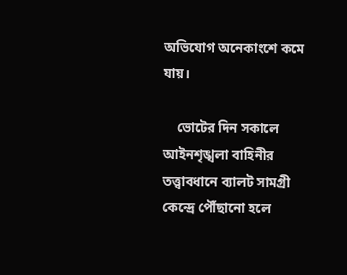অভিযোগ অনেকাংশে কমে যায়।

    ভোটের দিন সকালে আইনশৃঙ্খলা বাহিনীর তত্ত্বাবধানে ব্যালট সামগ্রী কেন্দ্রে পৌঁছানো হলে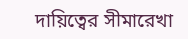দায়িত্বের সীমারেখা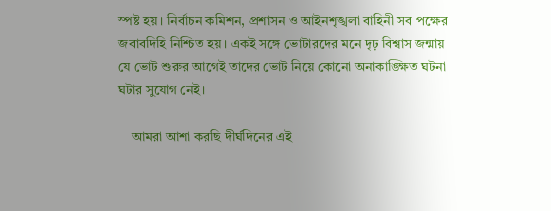স্পষ্ট হয়। নির্বাচন কমিশন, প্রশাসন ও আইনশৃঙ্খলা বাহিনী সব পক্ষের জবাবদিহি নিশ্চিত হয়। একই সঙ্গে ভোটারদের মনে দৃঢ় বিশ্বাস জন্মায় যে ভোট শুরুর আগেই তাদের ভোট নিয়ে কোনো অনাকাঙ্ক্ষিত ঘটনা ঘটার সুযোগ নেই।

    আমরা আশা করছি দীর্ঘদিনের এই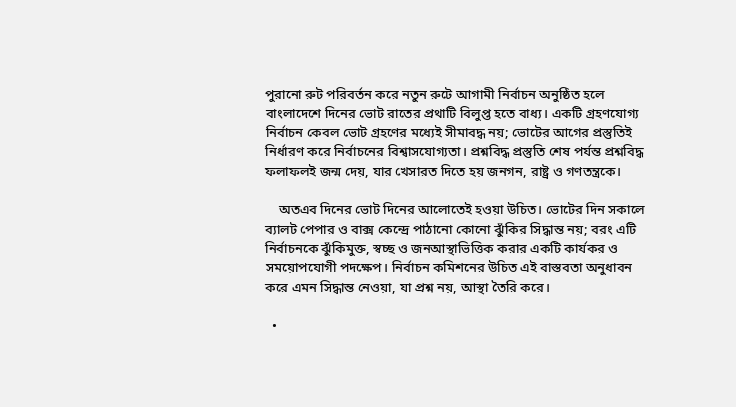পুরানো রুট পরিবর্তন করে নতুন রুটে আগামী নির্বাচন অনুষ্ঠিত হলে বাংলাদেশে দিনের ভোট রাতের প্রথাটি বিলুপ্ত হতে বাধ্য। একটি গ্রহণযোগ্য নির্বাচন কেবল ভোট গ্রহণের মধ্যেই সীমাবদ্ধ নয়; ভোটের আগের প্রস্তুতিই নির্ধারণ করে নির্বাচনের বিশ্বাসযোগ্যতা। প্রশ্নবিদ্ধ প্রস্তুতি শেষ পর্যন্ত প্রশ্নবিদ্ধ ফলাফলই জন্ম দেয়, যার খেসারত দিতে হয় জনগন, রাষ্ট্র ও গণতন্ত্রকে।

    অতএব দিনের ভোট দিনের আলোতেই হওয়া উচিত। ভোটের দিন সকালে ব্যালট পেপার ও বাক্স কেন্দ্রে পাঠানো কোনো ঝুঁকির সিদ্ধান্ত নয়; বরং এটি নির্বাচনকে ঝুঁকিমুক্ত, স্বচ্ছ ও জনআস্থাভিত্তিক করার একটি কার্যকর ও সময়োপযোগী পদক্ষেপ। নির্বাচন কমিশনের উচিত এই বাস্তবতা অনুধাবন করে এমন সিদ্ধান্ত নেওয়া, যা প্রশ্ন নয়, আস্থা তৈরি করে।

  •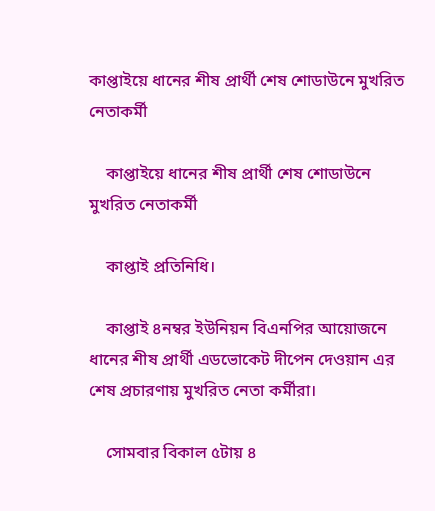কাপ্তাইয়ে ধানের শীষ প্রার্থী শেষ শোডাউনে মুখরিত নেতাকর্মী

    কাপ্তাইয়ে ধানের শীষ প্রার্থী শেষ শোডাউনে মুখরিত নেতাকর্মী

    কাপ্তাই প্রতিনিধি।

    কাপ্তাই ৪নম্বর ইউনিয়ন বিএনপির আয়োজনে ধানের শীষ প্রার্থী এডভোকেট দীপেন দেওয়ান এর শেষ প্রচারণায় মুখরিত নেতা কর্মীরা।

    সোমবার বিকাল ৫টায় ৪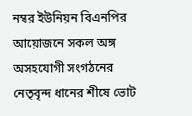নম্বর ইউনিয়ন বিএনপির আয়োজনে সকল অঙ্গ অসহযোগী সংগঠনের নেতৃবৃন্দ ধানের শীষে ভোট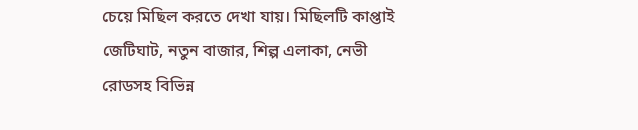চেয়ে মিছিল করতে দেখা যায়। মিছিলটি কাপ্তাই জেটিঘাট, নতুন বাজার, শিল্প এলাকা, নেভী রোডসহ বিভিন্ন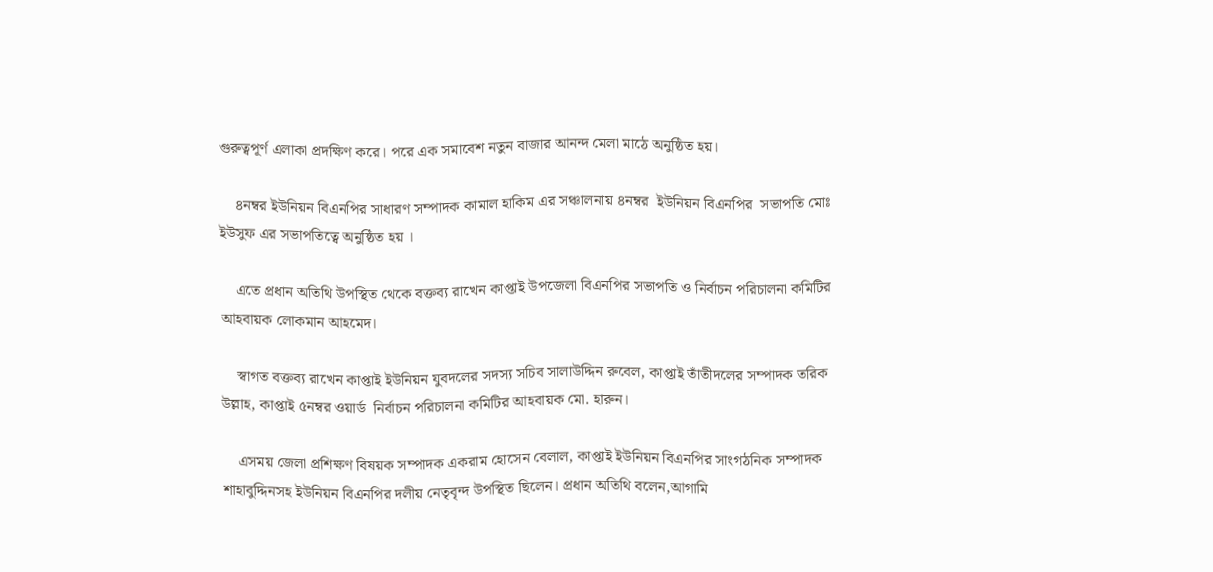গুরুত্বপূর্ণ এলাকা প্রদক্ষিণ করে। পরে এক সমাবেশ নতুন বাজার আনন্দ মেলা মাঠে অনুষ্ঠিত হয়।

    ৪নম্বর ইউনিয়ন বিএনপির সাধারণ সম্পাদক কামাল হাকিম এর সঞ্চালনায় ৪নম্বর  ইউনিয়ন বিএনপির  সভাপতি মোঃ ইউসুফ এর সভাপতিত্বে অনুষ্ঠিত হয় ।

    এতে প্রধান অতিথি উপস্থিত থেকে বক্তব্য রাখেন কাপ্তাই উপজেলা বিএনপির সভাপতি ও নির্বাচন পরিচালনা কমিটির আহবায়ক লোকমান আহমেদ।

    স্বাগত বক্তব্য রাখেন কাপ্তাই ইউনিয়ন যুবদলের সদস্য সচিব সালাউদ্দিন রুবেল, কাপ্তাই তাঁতীদলের সম্পাদক তরিক উল্লাহ, কাপ্তাই ৫নম্বর ওয়ার্ড  নির্বাচন পরিচালনা কমিটির আহবায়ক মো. হারুন।

    এসময় জেলা প্রশিক্ষণ বিষয়ক সম্পাদক একরাম হোসেন বেলাল, কাপ্তাই ইউনিয়ন বিএনপির সাংগঠনিক সম্পাদক শাহাবুদ্দিনসহ ইউনিয়ন বিএনপির দলীয় নেতৃবৃন্দ উপস্থিত ছিলেন। প্রধান অতিথি বলেন,আগামি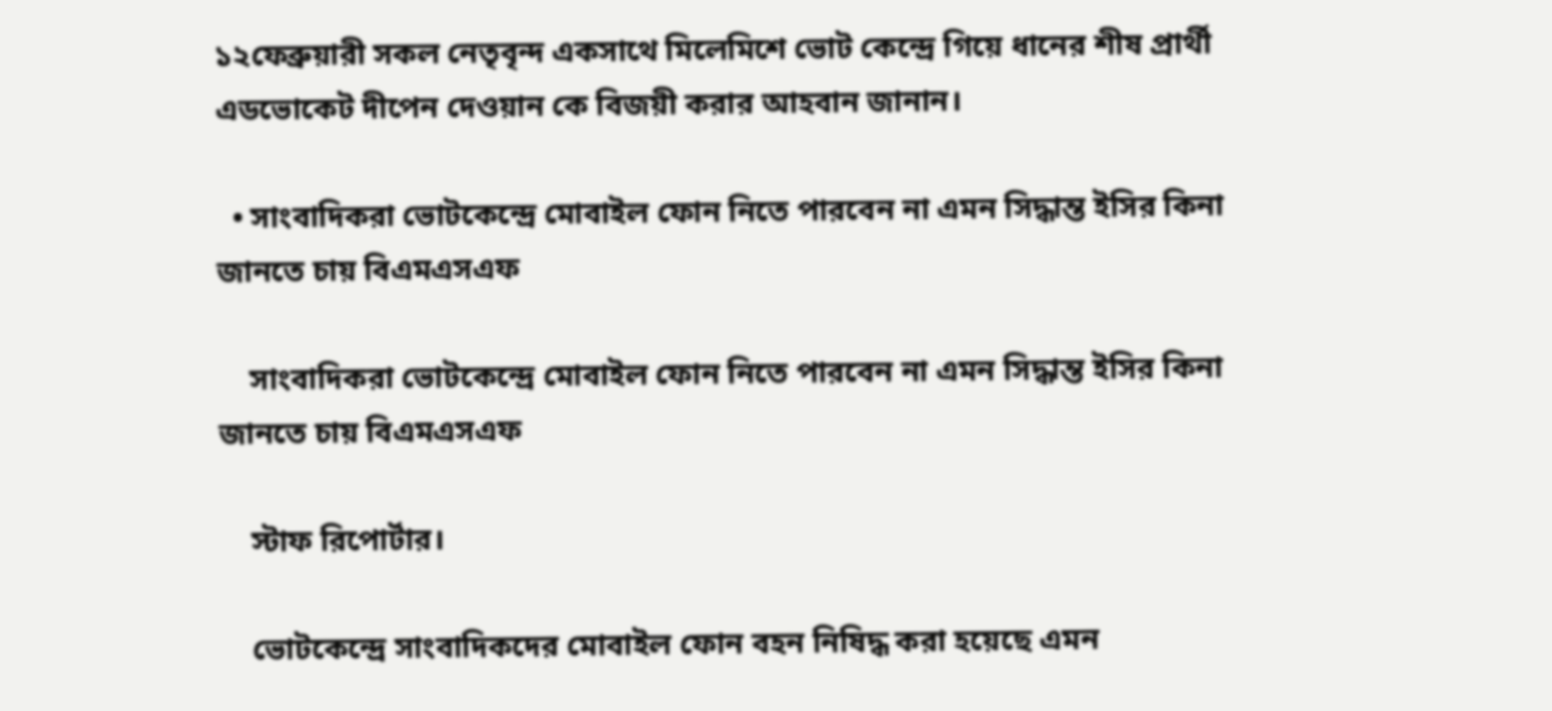১২ফেব্রুয়ারী সকল নেতৃবৃন্দ একসাথে মিলেমিশে ভোট কেন্দ্রে গিয়ে ধানের শীষ প্রার্থী এডভোকেট দীপেন দেওয়ান কে বিজয়ী করার আহবান জানান।

  • সাংবাদিকরা ভোটকেন্দ্রে মোবাইল ফোন নিতে পারবেন না এমন সিদ্ধান্ত ইসির কিনা জানতে চায় বিএমএসএফ

    সাংবাদিকরা ভোটকেন্দ্রে মোবাইল ফোন নিতে পারবেন না এমন সিদ্ধান্ত ইসির কিনা জানতে চায় বিএমএসএফ

    স্টাফ রিপোর্টার।

    ভোটকেন্দ্রে সাংবাদিকদের মোবাইল ফোন বহন নিষিদ্ধ করা হয়েছে এমন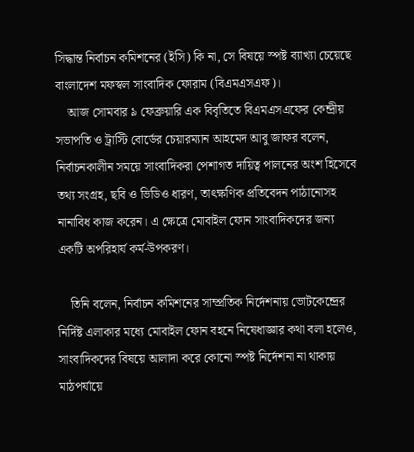সিদ্ধান্ত নির্বাচন কমিশনের (ইসি) কি না, সে বিষয়ে স্পষ্ট ব্যাখ্যা চেয়েছে বাংলাদেশ মফস্বল সাংবাদিক ফোরাম (বিএমএসএফ)।
    আজ সোমবার ৯ ফেব্রুয়ারি এক বিবৃতিতে বিএমএসএফের কেন্দ্রীয় সভাপতি ও ট্রাস্টি বোর্ডের চেয়ারম্যান আহমেদ আবু জাফর বলেন, নির্বাচনকালীন সময়ে সাংবাদিকরা পেশাগত দায়িত্ব পালনের অংশ হিসেবে তথ্য সংগ্রহ, ছবি ও ভিডিও ধারণ, তাৎক্ষণিক প্রতিবেদন পাঠানোসহ নানাবিধ কাজ করেন। এ ক্ষেত্রে মোবাইল ফোন সাংবাদিকদের জন্য একটি অপরিহার্য কর্ম-উপকরণ।

    তিনি বলেন, নির্বাচন কমিশনের সাম্প্রতিক নির্দেশনায় ভোটকেন্দ্রের নির্দিষ্ট এলাকার মধ্যে মোবাইল ফোন বহনে নিষেধাজ্ঞার কথা বলা হলেও, সাংবাদিকদের বিষয়ে আলাদা করে কোনো স্পষ্ট নির্দেশনা না থাকায় মাঠপর্যায়ে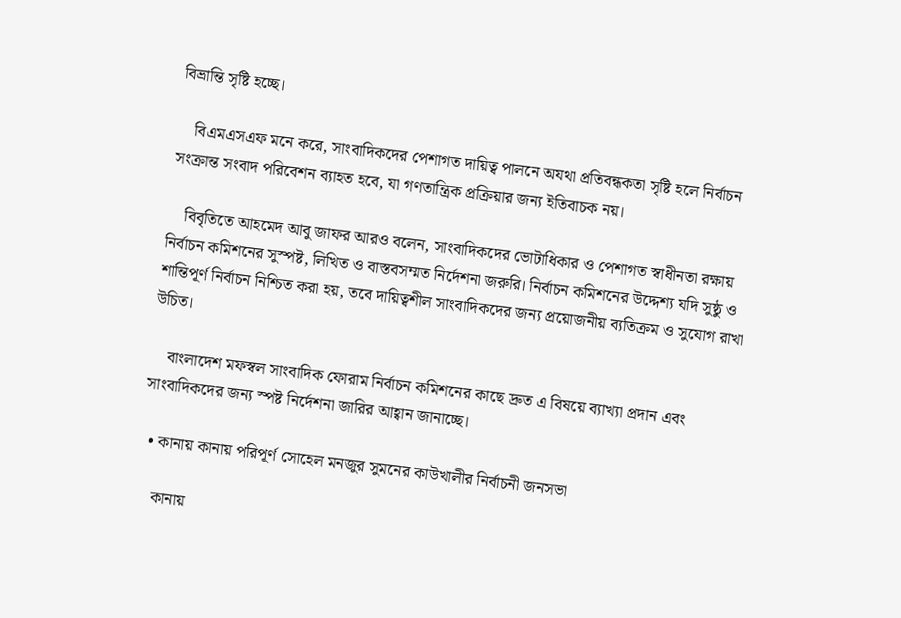বিভ্রান্তি সৃষ্টি হচ্ছে।

    বিএমএসএফ মনে করে, সাংবাদিকদের পেশাগত দায়িত্ব পালনে অযথা প্রতিবন্ধকতা সৃষ্টি হলে নির্বাচন সংক্রান্ত সংবাদ পরিবেশন ব্যাহত হবে, যা গণতান্ত্রিক প্রক্রিয়ার জন্য ইতিবাচক নয়।

    বিবৃতিতে আহমেদ আবু জাফর আরও বলেন, সাংবাদিকদের ভোটাধিকার ও পেশাগত স্বাধীনতা রক্ষায় নির্বাচন কমিশনের সুস্পষ্ট, লিখিত ও বাস্তবসম্মত নির্দেশনা জরুরি। নির্বাচন কমিশনের উদ্দেশ্য যদি সুষ্ঠু ও শান্তিপূর্ণ নির্বাচন নিশ্চিত করা হয়, তবে দায়িত্বশীল সাংবাদিকদের জন্য প্রয়োজনীয় ব্যতিক্রম ও সুযোগ রাখা উচিত।

    বাংলাদেশ মফস্বল সাংবাদিক ফোরাম নির্বাচন কমিশনের কাছে দ্রুত এ বিষয়ে ব্যাখ্যা প্রদান এবং সাংবাদিকদের জন্য স্পষ্ট নির্দেশনা জারির আহ্বান জানাচ্ছে।

  • কানায় কানায় পরিপূর্ণ সোহেল মনজুর সুমনের কাউখালীর নির্বাচনী জনসভা

    কানায়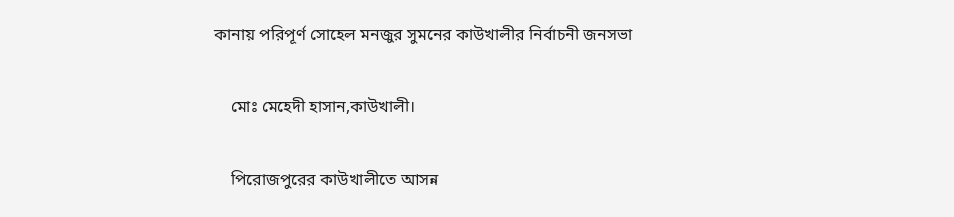কানায় পরিপূর্ণ সোহেল মনজুর সুমনের কাউখালীর নির্বাচনী জনসভা

    মোঃ মেহেদী হাসান,কাউখালী।

    পিরোজপুরের কাউখালীতে আসন্ন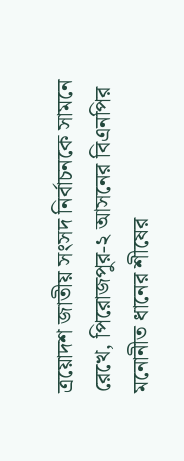ত্রয়োদশ জাতীয় সংসদ নির্বাচনকে সামনে রেখে, পিরোজপুর-২ আসনের বিএনপির মনোনীত ধানের শীষের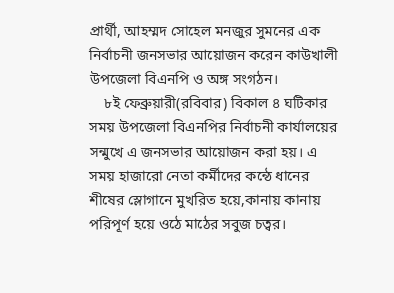প্রার্থী, আহম্মদ সোহেল মনজুর সুমনের এক নির্বাচনী জনসভার আয়োজন করেন কাউখালী উপজেলা বিএনপি ও অঙ্গ সংগঠন।
    ৮ই ফেব্রুয়ারী(রবিবার) বিকাল ৪ ঘটিকার সময় উপজেলা বিএনপির নির্বাচনী কার্যালয়ের সন্মুখে এ জনসভার আয়োজন করা হয়। এ সময় হাজারো নেতা কর্মীদের কন্ঠে ধানের শীষের স্লোগানে মুখরিত হয়ে,কানায় কানায় পরিপূর্ণ হয়ে ওঠে মাঠের সবুজ চত্বর।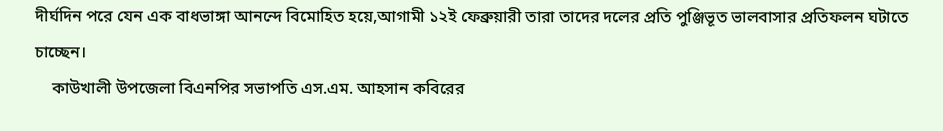দীর্ঘদিন পরে যেন এক বাধভাঙ্গা আনন্দে বিমোহিত হয়ে,আগামী ১২ই ফেব্রুয়ারী তারা তাদের দলের প্রতি পুঞ্জিভূত ভালবাসার প্রতিফলন ঘটাতে চাচ্ছেন।
    কাউখালী উপজেলা বিএনপির সভাপতি এস.এম. আহসান কবিরের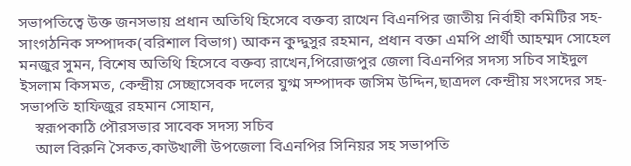সভাপতিত্বে উক্ত জনসভায় প্রধান অতিথি হিসেবে বক্তব্য রাখেন বিএনপির জাতীয় নির্বাহী কমিটির সহ-সাংগঠনিক সম্পাদক(বরিশাল বিভাগ) আকন কুদ্দুসুর রহমান, প্রধান বক্তা এমপি প্রার্থী আহম্মদ সোহেল মনজুর সুমন, বিশেষ অতিথি হিসেবে বক্তব্য রাখেন,পিরোজপুর জেলা বিএনপির সদস্য সচিব সাইদুল ইসলাম কিসমত, কেন্দ্রীয় সেচ্ছাসেবক দলের যুগ্ম সম্পাদক জসিম উদ্দিন,ছাত্রদল কেন্দ্রীয় সংসদের সহ-সভাপতি হাফিজুর রহমান সোহান,
    স্বরূপকাঠি পৌরসভার সাবেক সদস্য সচিব
    আল বিরুনি সৈকত,কাউখালী উপজেলা বিএনপির সিনিয়র সহ সভাপতি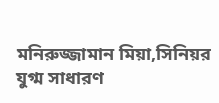মনিরুজ্জামান মিয়া,সিনিয়র যুগ্ম সাধারণ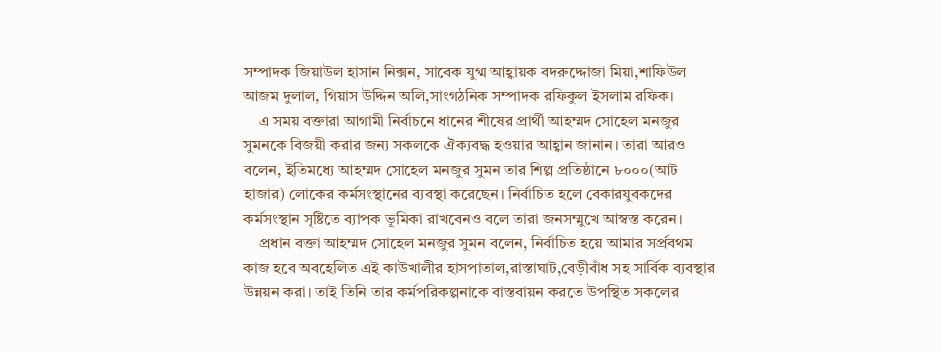সম্পাদক জিয়াউল হাসান নিক্সন, সাবেক যুগ্ম আহ্বায়ক বদরুদ্দোজা মিয়া,শাফিউল আজম দুলাল, গিয়াস উদ্দিন অলি,সাংগঠনিক সম্পাদক রফিকুল ইসলাম রফিক।
    এ সময় বক্তারা আগামী নির্বাচনে ধানের শীষের প্রার্থী আহম্মদ সোহেল মনজুর সুমনকে বিজয়ী করার জন্য সকলকে ঐক্যবদ্ধ হওয়ার আহ্বান জানান। তারা আরও বলেন, ইতিমধ্যে আহম্মদ সোহেল মনজুর সুমন তার শিল্প প্রতিষ্ঠানে ৮০০০(আট হাজার) লোকের কর্মসংস্থানের ব্যবস্থা করেছেন। নির্বাচিত হলে বেকারযুবকদের কর্মসংস্থান সৃষ্টিতে ব্যাপক ভূমিকা রাখবেনও বলে তারা জনসম্মুখে আস্বস্ত করেন।
    প্রধান বক্তা আহম্মদ সোহেল মনজুর সুমন বলেন, নির্বাচিত হয়ে আমার সর্প্রবথম কাজ হবে অবহেলিত এই কাউখালীর হাসপাতাল,রাস্তাঘাট,বেড়ীবাঁধ সহ সার্বিক ব্যবস্থার উন্নয়ন করা। তাই তিনি তার কর্মপরিকল্পনাকে বাস্তবায়ন করতে উপস্থিত সকলের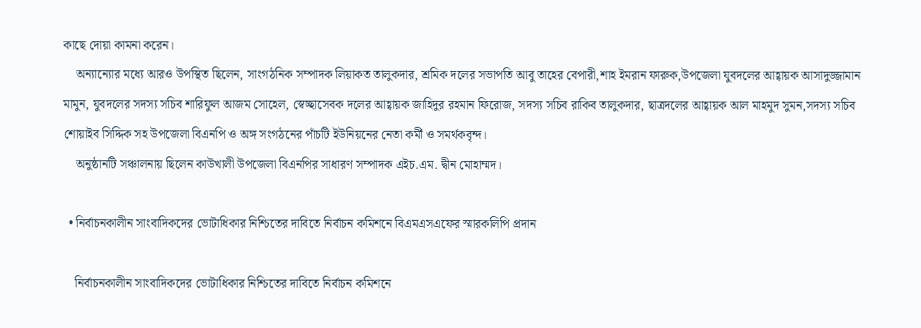কাছে দোয়া কামনা করেন।
    অন্যান্যোর মধ্যে আরও উপস্থিত ছিলেন, সাংগঠনিক সম্পাদক লিয়াকত তালুকদার, শ্রমিক দলের সভাপতি আবু তাহের বেপারী,শাহ ইমরান ফারুক,উপজেলা যুবদলের আহ্বায়ক আসাদুজ্জামান মামুন, যুবদলের সদস্য সচিব শারিফুল আজম সোহেল, স্বেচ্ছাসেবক দলের আহ্বায়ক জাহিদুর রহমান ফিরোজ, সদস্য সচিব রাকিব তালুকদার, ছাত্রদলের আহ্বায়ক আল মাহমুদ সুমন,সদস্য সচিব শোয়াইব সিদ্দিক সহ উপজেলা বিএনপি ও অঙ্গ সংগঠনের পাঁচটি ইউনিয়নের নেতা কর্মী ও সমর্থকবৃন্দ।
    অনুষ্ঠানটি সঞ্চালনায় ছিলেন কাউখালী উপজেলা বিএনপির সাধারণ সম্পাদক এইচ.এম. দ্বীন মোহাম্মদ।

  • নির্বাচনকালীন সাংবাদিকদের ভোটাধিকার নিশ্চিতের দাবিতে নির্বাচন কমিশনে বিএমএসএফের স্মারকলিপি প্রদান

    নির্বাচনকালীন সাংবাদিকদের ভোটাধিকার নিশ্চিতের দাবিতে নির্বাচন কমিশনে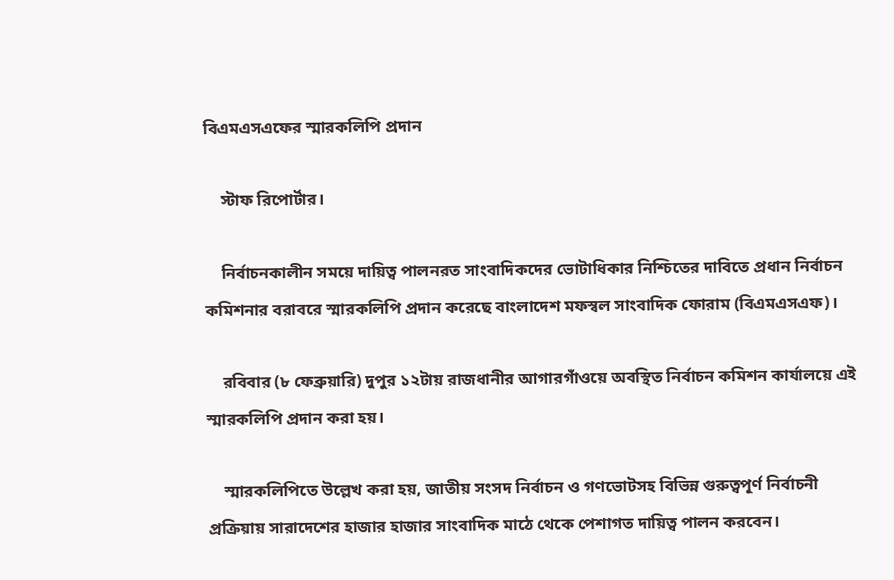বিএমএসএফের স্মারকলিপি প্রদান

    স্টাফ রিপোর্টার।

    নির্বাচনকালীন সময়ে দায়িত্ব পালনরত সাংবাদিকদের ভোটাধিকার নিশ্চিতের দাবিতে প্রধান নির্বাচন কমিশনার বরাবরে স্মারকলিপি প্রদান করেছে বাংলাদেশ মফস্বল সাংবাদিক ফোরাম (বিএমএসএফ)।

    রবিবার (৮ ফেব্রুয়ারি) দুপুর ১২টায় রাজধানীর আগারগাঁওয়ে অবস্থিত নির্বাচন কমিশন কার্যালয়ে এই স্মারকলিপি প্রদান করা হয়।

    স্মারকলিপিতে উল্লেখ করা হয়, জাতীয় সংসদ নির্বাচন ও গণভোটসহ বিভিন্ন গুরুত্বপূর্ণ নির্বাচনী প্রক্রিয়ায় সারাদেশের হাজার হাজার সাংবাদিক মাঠে থেকে পেশাগত দায়িত্ব পালন করবেন।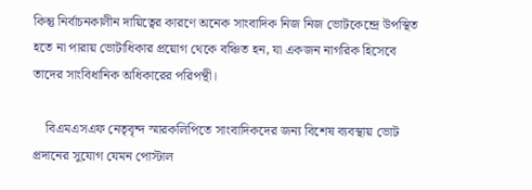কিন্তু নির্বাচনকালীন দায়িত্বের কারণে অনেক সাংবাদিক নিজ নিজ ভোটকেন্দ্রে উপস্থিত হতে না পারায় ভোটাধিকার প্রয়োগ থেকে বঞ্চিত হন, যা একজন নাগরিক হিসেবে তাদের সাংবিধানিক অধিকারের পরিপন্থী।

    বিএমএসএফ নেতৃবৃন্দ স্মারকলিপিতে সাংবাদিকদের জন্য বিশেষ ব্যবস্থায় ভোট প্রদানের সুযোগ যেমন পোস্টাল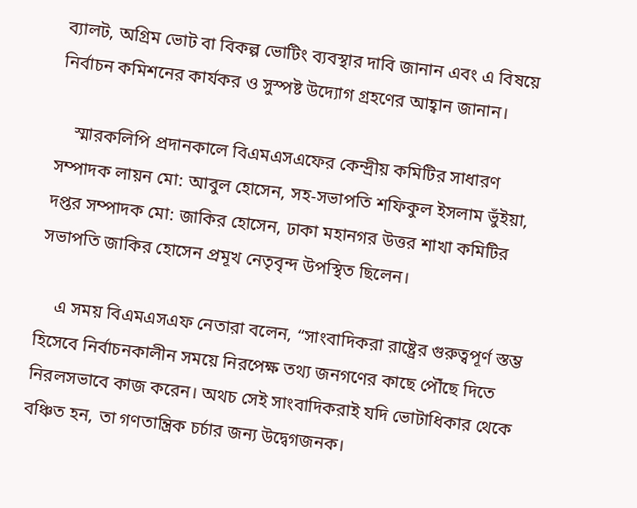ব্যালট, অগ্রিম ভোট বা বিকল্প ভোটিং ব্যবস্থার দাবি জানান এবং এ বিষয়ে নির্বাচন কমিশনের কার্যকর ও সুস্পষ্ট উদ্যোগ গ্রহণের আহ্বান জানান।

    স্মারকলিপি প্রদানকালে বিএমএসএফের কেন্দ্রীয় কমিটির সাধারণ সম্পাদক লায়ন মো: আবুল হোসেন, সহ-সভাপতি শফিকুল ইসলাম ভুঁইয়া, দপ্তর সম্পাদক মো: জাকির হোসেন, ঢাকা মহানগর উত্তর শাখা কমিটির সভাপতি জাকির হোসেন প্রমূখ নেতৃবৃন্দ উপস্থিত ছিলেন।

    এ সময় বিএমএসএফ নেতারা বলেন, “সাংবাদিকরা রাষ্ট্রের গুরুত্বপূর্ণ স্তম্ভ হিসেবে নির্বাচনকালীন সময়ে নিরপেক্ষ তথ্য জনগণের কাছে পৌঁছে দিতে নিরলসভাবে কাজ করেন। অথচ সেই সাংবাদিকরাই যদি ভোটাধিকার থেকে বঞ্চিত হন, তা গণতান্ত্রিক চর্চার জন্য উদ্বেগজনক।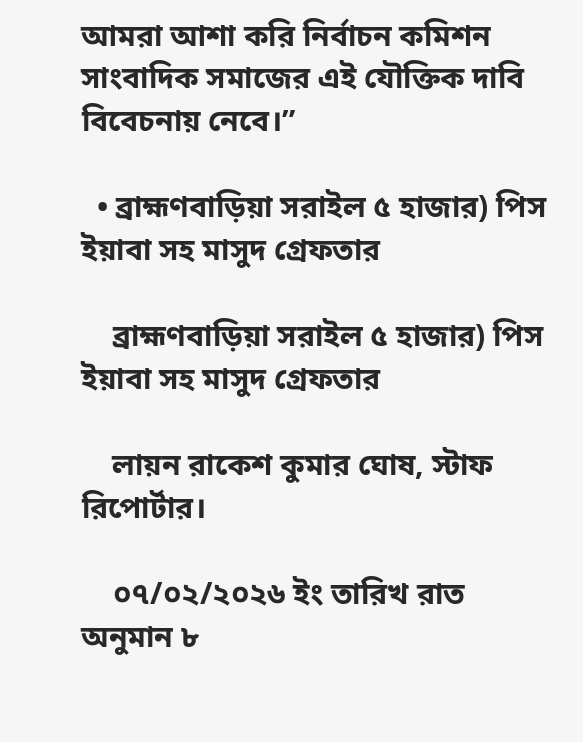আমরা আশা করি নির্বাচন কমিশন সাংবাদিক সমাজের এই যৌক্তিক দাবি বিবেচনায় নেবে।”

  • ব্রাহ্মণবাড়িয়া সরাইল ৫ হাজার) পিস ইয়াবা সহ মাসুদ গ্রেফতার

    ব্রাহ্মণবাড়িয়া সরাইল ৫ হাজার) পিস ইয়াবা সহ মাসুদ গ্রেফতার

    লায়ন রাকেশ কুমার ঘোষ, স্টাফ রিপোর্টার।

    ০৭/০২/২০২৬ ইং তারিখ রাত অনুমান ৮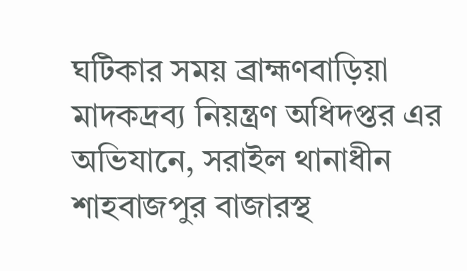ঘটিকার সময় ব্রাহ্মণবাড়িয়া মাদকদ্রব্য নিয়ন্ত্রণ অধিদপ্তর এর অভিযানে, সরাইল থানাধীন শাহবাজপুর বাজারস্থ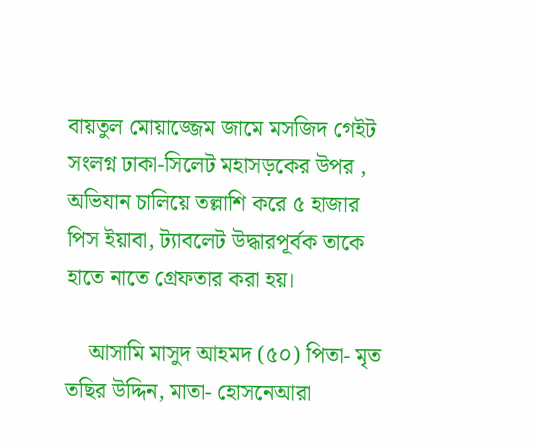বায়তুল মোয়াজ্জেম জামে মসজিদ গেইট সংলগ্ন ঢাকা-সিলেট মহাসড়কের উপর , অভিযান চালিয়ে তল্লাশি করে ৫ হাজার পিস ইয়াবা, ট্যাবলেট উদ্ধারপূর্বক তাকে হাতে নাতে গ্রেফতার করা হয়।

    আসামি মাসুদ আহমদ (৫০) পিতা- মৃত তছির উদ্দিন, মাতা- হোসনেআরা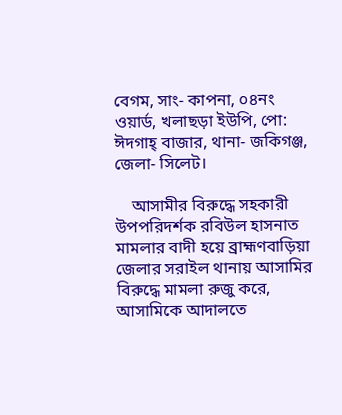বেগম, সাং- কাপনা, ০৪নং ওয়ার্ড, খলাছড়া ইউপি, পো: ঈদগাহ্ বাজার, থানা- জকিগঞ্জ, জেলা- সিলেট।

    আসামীর বিরুদ্ধে সহকারী উপপরিদর্শক রবিউল হাসনাত মামলার বাদী হয়ে ব্রাহ্মণবাড়িয়া জেলার সরাইল থানায় আসামির বিরুদ্ধে মামলা রুজু করে, আসামিকে আদালতে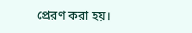প্রেরণ করা হয়।